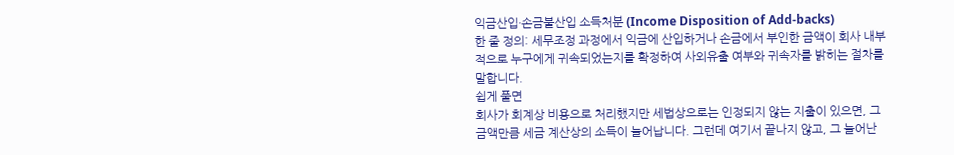익금산입·손금불산입 소득처분 (Income Disposition of Add-backs)
한 줄 정의: 세무조정 과정에서 익금에 산입하거나 손금에서 부인한 금액이 회사 내부적으로 누구에게 귀속되었는지를 확정하여 사외유출 여부와 귀속자를 밝히는 절차를 말합니다.
쉽게 풀면
회사가 회계상 비용으로 처리했지만 세법상으로는 인정되지 않는 지출이 있으면, 그 금액만큼 세금 계산상의 소득이 늘어납니다. 그런데 여기서 끝나지 않고, 그 늘어난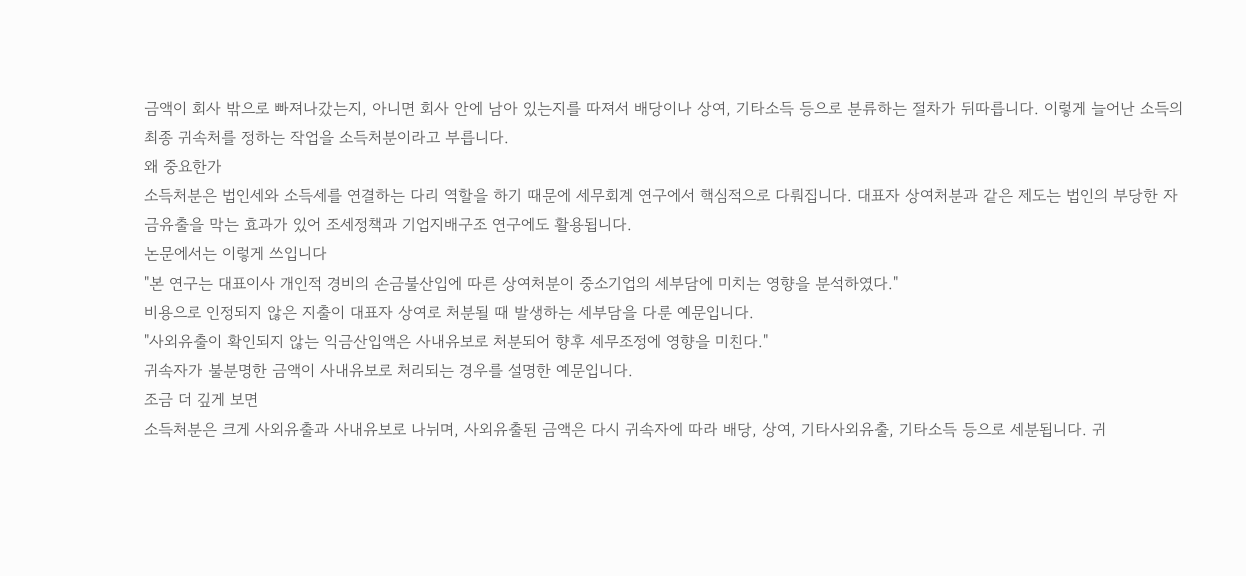금액이 회사 밖으로 빠져나갔는지, 아니면 회사 안에 남아 있는지를 따져서 배당이나 상여, 기타소득 등으로 분류하는 절차가 뒤따릅니다. 이렇게 늘어난 소득의 최종 귀속처를 정하는 작업을 소득처분이라고 부릅니다.
왜 중요한가
소득처분은 법인세와 소득세를 연결하는 다리 역할을 하기 때문에 세무회계 연구에서 핵심적으로 다뤄집니다. 대표자 상여처분과 같은 제도는 법인의 부당한 자금유출을 막는 효과가 있어 조세정책과 기업지배구조 연구에도 활용됩니다.
논문에서는 이렇게 쓰입니다
"본 연구는 대표이사 개인적 경비의 손금불산입에 따른 상여처분이 중소기업의 세부담에 미치는 영향을 분석하였다."
비용으로 인정되지 않은 지출이 대표자 상여로 처분될 때 발생하는 세부담을 다룬 예문입니다.
"사외유출이 확인되지 않는 익금산입액은 사내유보로 처분되어 향후 세무조정에 영향을 미친다."
귀속자가 불분명한 금액이 사내유보로 처리되는 경우를 설명한 예문입니다.
조금 더 깊게 보면
소득처분은 크게 사외유출과 사내유보로 나뉘며, 사외유출된 금액은 다시 귀속자에 따라 배당, 상여, 기타사외유출, 기타소득 등으로 세분됩니다. 귀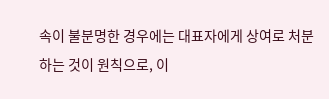속이 불분명한 경우에는 대표자에게 상여로 처분하는 것이 원칙으로, 이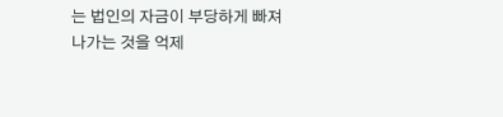는 법인의 자금이 부당하게 빠져나가는 것을 억제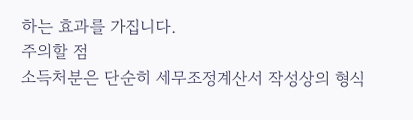하는 효과를 가집니다.
주의할 점
소득처분은 단순히 세무조정계산서 작성상의 형식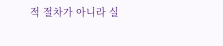적 절차가 아니라 실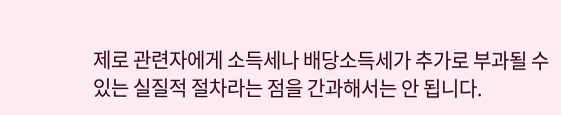제로 관련자에게 소득세나 배당소득세가 추가로 부과될 수 있는 실질적 절차라는 점을 간과해서는 안 됩니다.